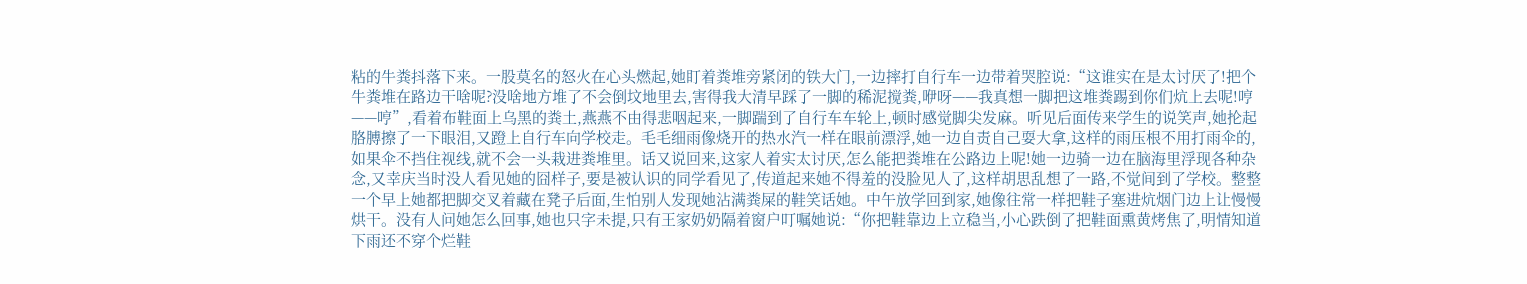粘的牛粪抖落下来。一股莫名的怒火在心头燃起,她盯着粪堆旁紧闭的铁大门,一边摔打自行车一边带着哭腔说:“这谁实在是太讨厌了!把个牛粪堆在路边干啥呢?没啥地方堆了不会倒坟地里去,害得我大清早踩了一脚的稀泥搅粪,咿呀——我真想一脚把这堆粪踢到你们炕上去呢!哼——哼”,看着布鞋面上乌黑的粪土,燕燕不由得悲咽起来,一脚踹到了自行车车轮上,顿时感觉脚尖发麻。听见后面传来学生的说笑声,她抡起胳膊擦了一下眼泪,又蹬上自行车向学校走。毛毛细雨像烧开的热水汽一样在眼前漂浮,她一边自责自己耍大拿,这样的雨压根不用打雨伞的,如果伞不挡住视线,就不会一头栽进粪堆里。话又说回来,这家人着实太讨厌,怎么能把粪堆在公路边上呢!她一边骑一边在脑海里浮现各种杂念,又幸庆当时没人看见她的囧样子,要是被认识的同学看见了,传道起来她不得羞的没脸见人了,这样胡思乱想了一路,不觉间到了学校。整整一个早上她都把脚交叉着藏在凳子后面,生怕别人发现她沾满粪屎的鞋笑话她。中午放学回到家,她像往常一样把鞋子塞进炕烟门边上让慢慢烘干。没有人问她怎么回事,她也只字未提,只有王家奶奶隔着窗户叮嘱她说:“你把鞋靠边上立稳当,小心跌倒了把鞋面熏黄烤焦了,明情知道下雨还不穿个烂鞋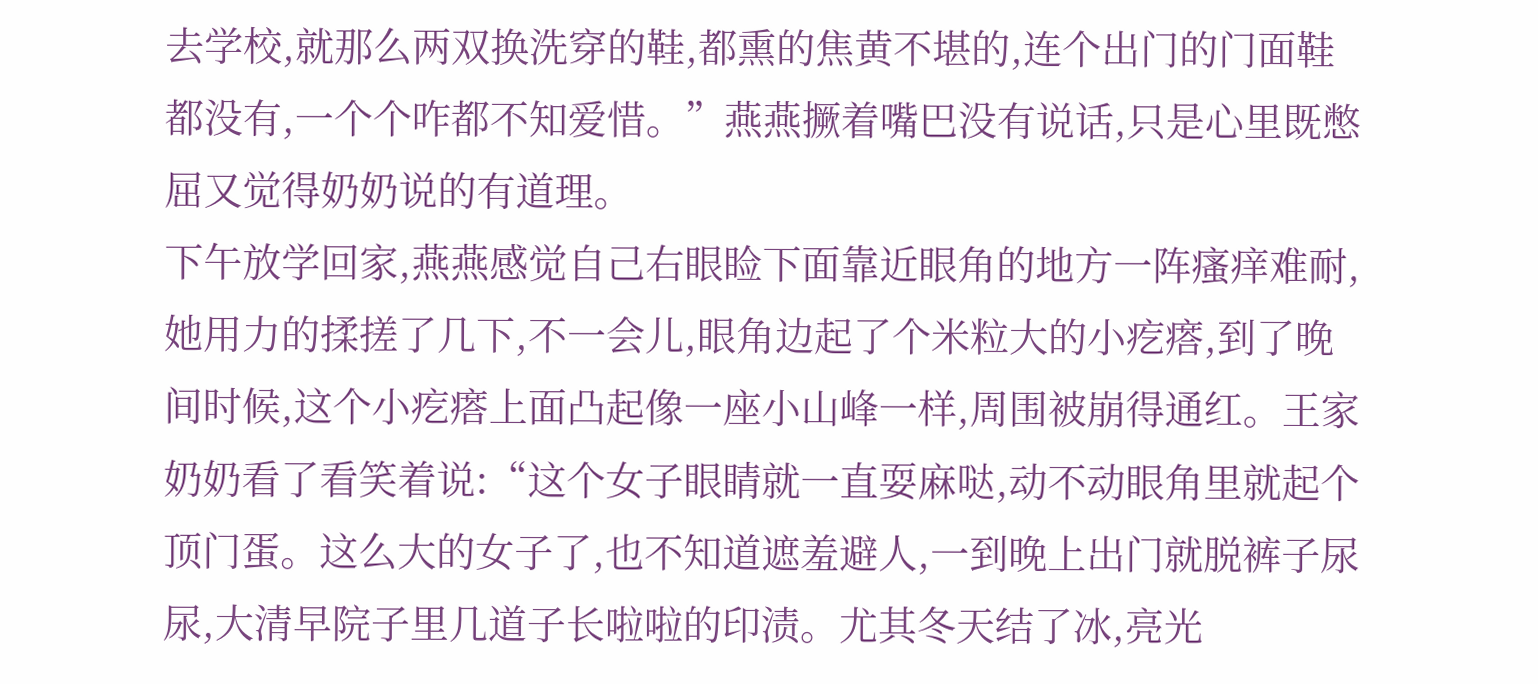去学校,就那么两双换洗穿的鞋,都熏的焦黄不堪的,连个出门的门面鞋都没有,一个个咋都不知爱惜。”燕燕撅着嘴巴没有说话,只是心里既憋屈又觉得奶奶说的有道理。
下午放学回家,燕燕感觉自己右眼睑下面靠近眼角的地方一阵瘙痒难耐,她用力的揉搓了几下,不一会儿,眼角边起了个米粒大的小疙瘩,到了晚间时候,这个小疙瘩上面凸起像一座小山峰一样,周围被崩得通红。王家奶奶看了看笑着说:“这个女子眼睛就一直耍麻哒,动不动眼角里就起个顶门蛋。这么大的女子了,也不知道遮羞避人,一到晚上出门就脱裤子尿尿,大清早院子里几道子长啦啦的印渍。尤其冬天结了冰,亮光